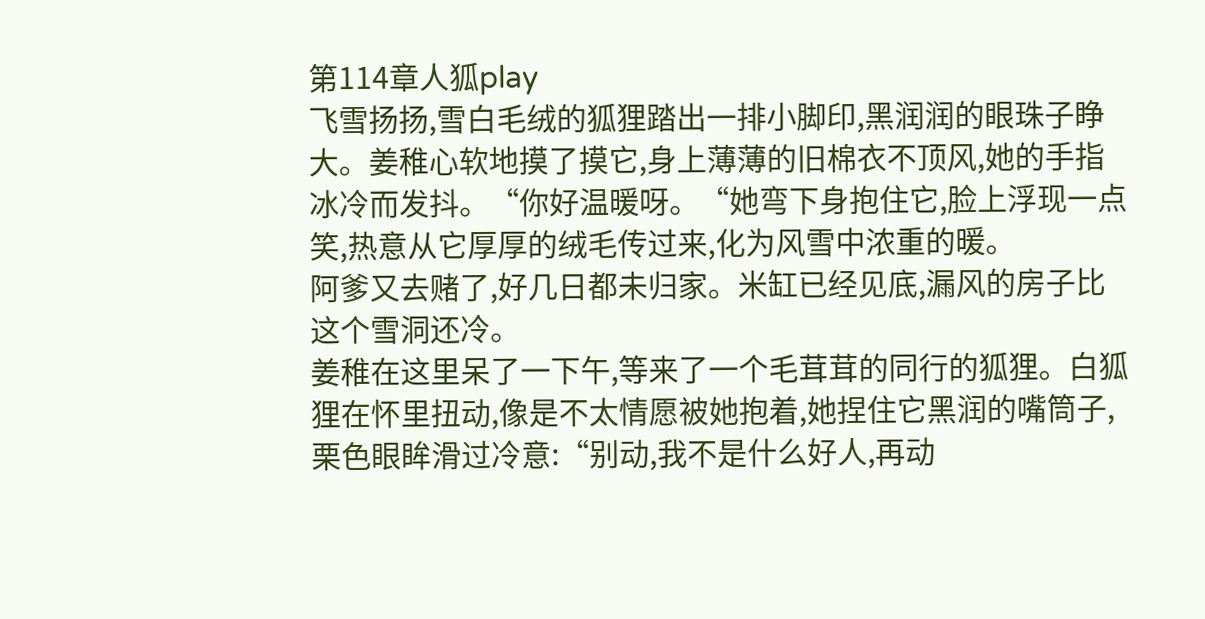第114章人狐play
飞雪扬扬,雪白毛绒的狐狸踏出一排小脚印,黑润润的眼珠子睁大。姜稚心软地摸了摸它,身上薄薄的旧棉衣不顶风,她的手指冰冷而发抖。“你好温暖呀。“她弯下身抱住它,脸上浮现一点笑,热意从它厚厚的绒毛传过来,化为风雪中浓重的暖。
阿爹又去赌了,好几日都未归家。米缸已经见底,漏风的房子比这个雪洞还冷。
姜稚在这里呆了一下午,等来了一个毛茸茸的同行的狐狸。白狐狸在怀里扭动,像是不太情愿被她抱着,她捏住它黑润的嘴筒子,栗色眼眸滑过冷意:“别动,我不是什么好人,再动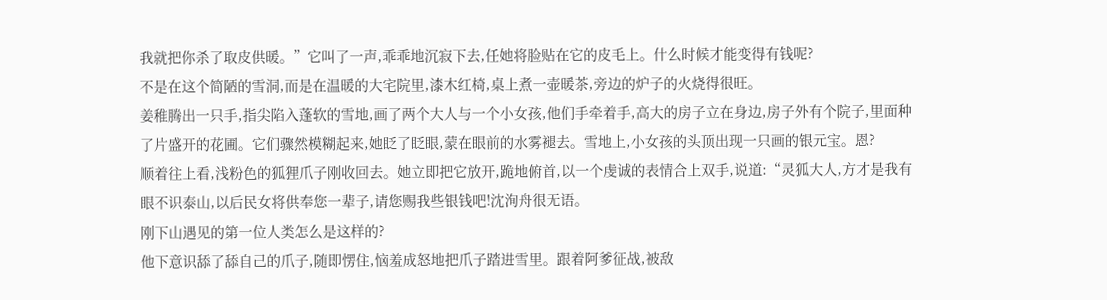我就把你杀了取皮供暖。”它叫了一声,乖乖地沉寂下去,任她将脸贴在它的皮毛上。什么时候才能变得有钱呢?
不是在这个简陋的雪洞,而是在温暖的大宅院里,漆木红椅,桌上煮一壶暖茶,旁边的炉子的火烧得很旺。
姜稚腾出一只手,指尖陷入蓬软的雪地,画了两个大人与一个小女孩,他们手牵着手,高大的房子立在身边,房子外有个院子,里面种了片盛开的花圃。它们骤然模糊起来,她眨了眨眼,蒙在眼前的水雾褪去。雪地上,小女孩的头顶出现一只画的银元宝。恩?
顺着往上看,浅粉色的狐狸爪子刚收回去。她立即把它放开,跪地俯首,以一个虔诚的表情合上双手,说道:“灵狐大人,方才是我有眼不识泰山,以后民女将供奉您一辈子,请您赐我些银钱吧!沈洵舟很无语。
刚下山遇见的第一位人类怎么是这样的?
他下意识舔了舔自己的爪子,随即愣住,恼羞成怒地把爪子踏进雪里。跟着阿爹征战,被敌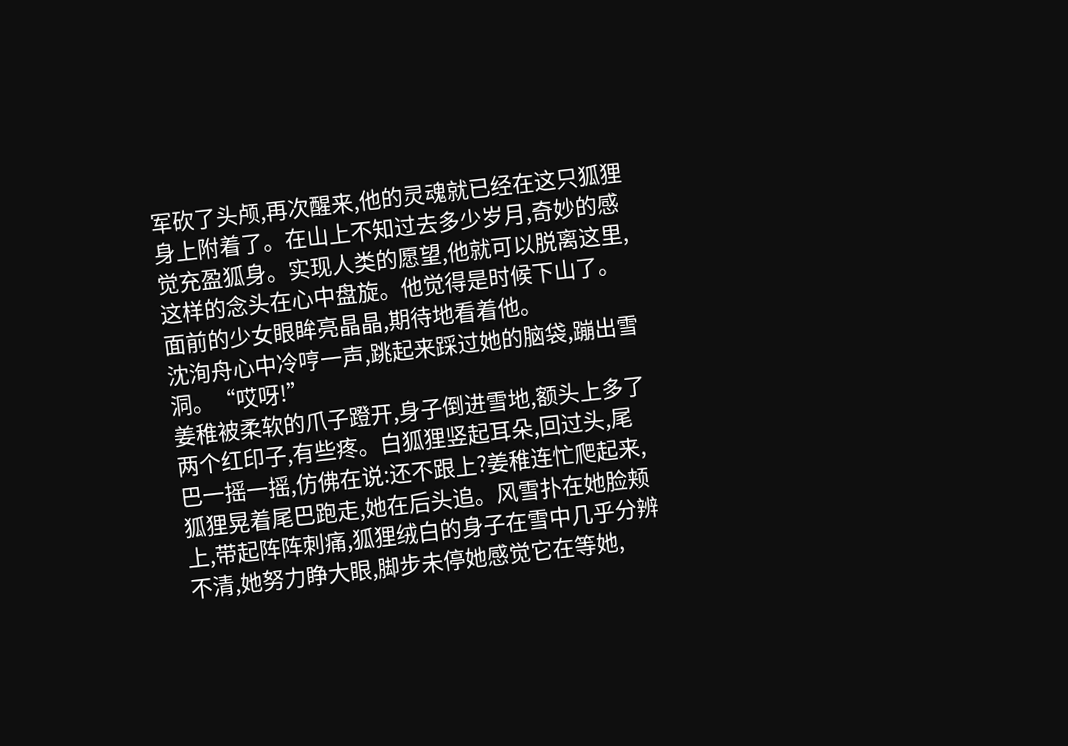军砍了头颅,再次醒来,他的灵魂就已经在这只狐狸身上附着了。在山上不知过去多少岁月,奇妙的感觉充盈狐身。实现人类的愿望,他就可以脱离这里,这样的念头在心中盘旋。他觉得是时候下山了。
面前的少女眼眸亮晶晶,期待地看着他。
沈洵舟心中冷哼一声,跳起来踩过她的脑袋,蹦出雪洞。“哎呀!”
姜稚被柔软的爪子蹬开,身子倒进雪地,额头上多了两个红印子,有些疼。白狐狸竖起耳朵,回过头,尾巴一摇一摇,仿佛在说:还不跟上?姜稚连忙爬起来,狐狸晃着尾巴跑走,她在后头追。风雪扑在她脸颊上,带起阵阵刺痛,狐狸绒白的身子在雪中几乎分辨不清,她努力睁大眼,脚步未停她感觉它在等她,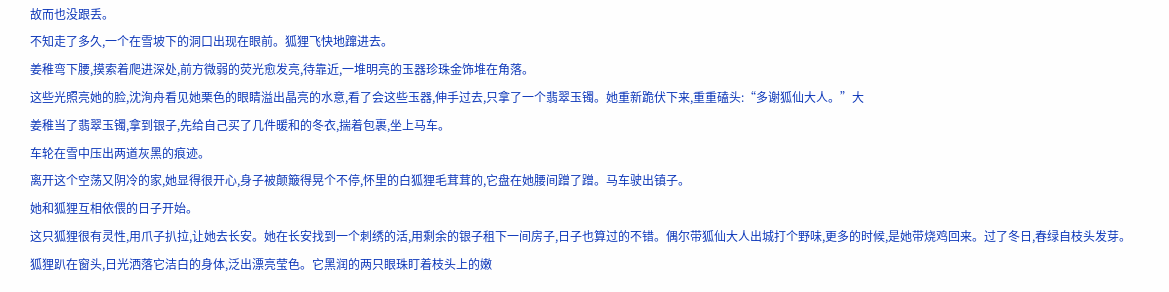故而也没跟丢。
不知走了多久,一个在雪坡下的洞口出现在眼前。狐狸飞快地蹿进去。
姜稚弯下腰,摸索着爬进深处,前方微弱的荧光愈发亮,待靠近,一堆明亮的玉器珍珠金饰堆在角落。
这些光照亮她的脸,沈洵舟看见她栗色的眼睛溢出晶亮的水意,看了会这些玉器,伸手过去,只拿了一个翡翠玉镯。她重新跪伏下来,重重磕头:“多谢狐仙大人。”大
姜稚当了翡翠玉镯,拿到银子,先给自己买了几件暖和的冬衣,揣着包裹,坐上马车。
车轮在雪中压出两道灰黑的痕迹。
离开这个空荡又阴冷的家,她显得很开心,身子被颠簸得晃个不停,怀里的白狐狸毛茸茸的,它盘在她腰间蹭了蹭。马车驶出镇子。
她和狐狸互相依偎的日子开始。
这只狐狸很有灵性,用爪子扒拉,让她去长安。她在长安找到一个刺绣的活,用剩余的银子租下一间房子,日子也算过的不错。偶尔带狐仙大人出城打个野味,更多的时候,是她带烧鸡回来。过了冬日,春绿自枝头发芽。
狐狸趴在窗头,日光洒落它洁白的身体,泛出漂亮莹色。它黑润的两只眼珠盯着枝头上的嫩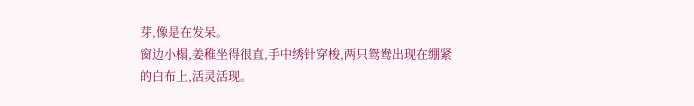芽,像是在发呆。
窗边小榻,姜稚坐得很直,手中绣针穿梭,两只鸳鸯出现在绷紧的白布上,活灵活现。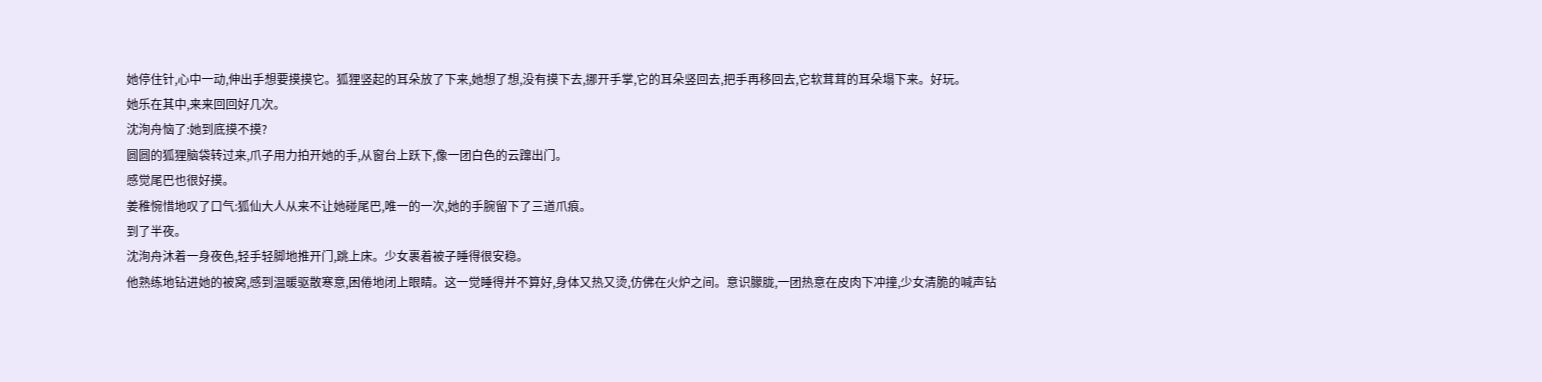她停住针,心中一动,伸出手想要摸摸它。狐狸竖起的耳朵放了下来,她想了想,没有摸下去,挪开手掌,它的耳朵竖回去,把手再移回去,它软茸茸的耳朵塌下来。好玩。
她乐在其中,来来回回好几次。
沈洵舟恼了:她到底摸不摸?
圆圆的狐狸脑袋转过来,爪子用力拍开她的手,从窗台上跃下,像一团白色的云蹿出门。
感觉尾巴也很好摸。
姜稚惋惜地叹了口气:狐仙大人从来不让她碰尾巴,唯一的一次,她的手腕留下了三道爪痕。
到了半夜。
沈洵舟沐着一身夜色,轻手轻脚地推开门,跳上床。少女裹着被子睡得很安稳。
他熟练地钻进她的被窝,感到温暖驱散寒意,困倦地闭上眼睛。这一觉睡得并不算好,身体又热又烫,仿佛在火炉之间。意识朦胧,一团热意在皮肉下冲撞,少女清脆的喊声钻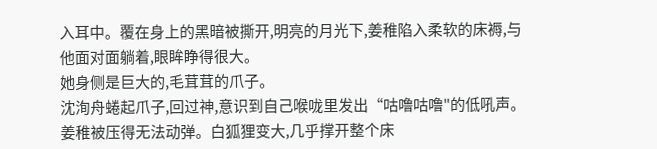入耳中。覆在身上的黑暗被撕开,明亮的月光下,姜稚陷入柔软的床褥,与他面对面躺着,眼眸睁得很大。
她身侧是巨大的,毛茸茸的爪子。
沈洵舟蜷起爪子,回过神,意识到自己喉咙里发出“咕噜咕噜"的低吼声。姜稚被压得无法动弹。白狐狸变大,几乎撑开整个床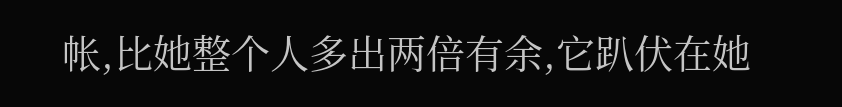帐,比她整个人多出两倍有余,它趴伏在她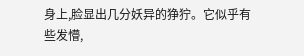身上,脸显出几分妖异的狰狞。它似乎有些发懵,